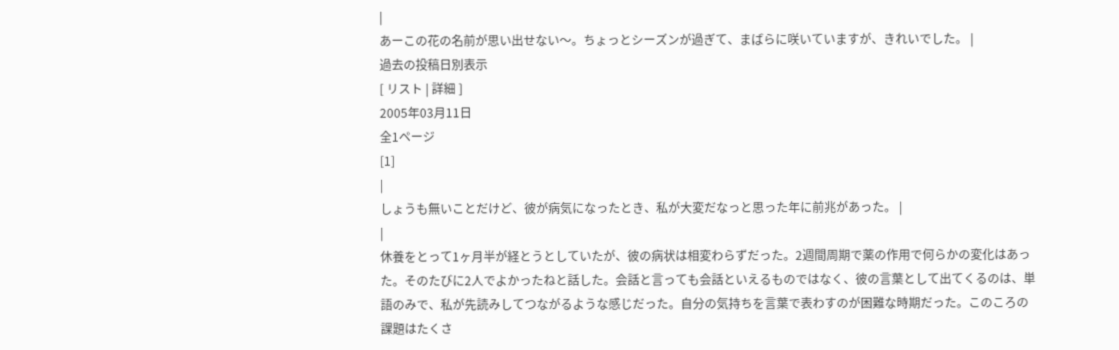|
あーこの花の名前が思い出せない〜。ちょっとシーズンが過ぎて、まばらに咲いていますが、きれいでした。 |
過去の投稿日別表示
[ リスト | 詳細 ]
2005年03月11日
全1ページ
[1]
|
しょうも無いことだけど、彼が病気になったとき、私が大変だなっと思った年に前兆があった。 |
|
休養をとって1ヶ月半が経とうとしていたが、彼の病状は相変わらずだった。2週間周期で薬の作用で何らかの変化はあった。そのたびに2人でよかったねと話した。会話と言っても会話といえるものではなく、彼の言葉として出てくるのは、単語のみで、私が先読みしてつながるような感じだった。自分の気持ちを言葉で表わすのが困難な時期だった。このころの課題はたくさ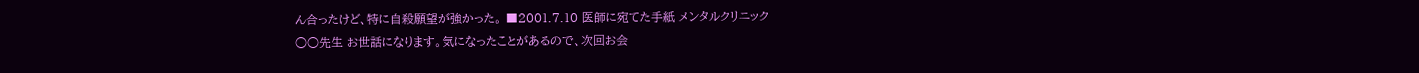ん合ったけど、特に自殺願望が強かった。 ■2001.7.10 医師に宛てた手紙 メンタルクリニック
○○先生 お世話になります。気になったことがあるので、次回お会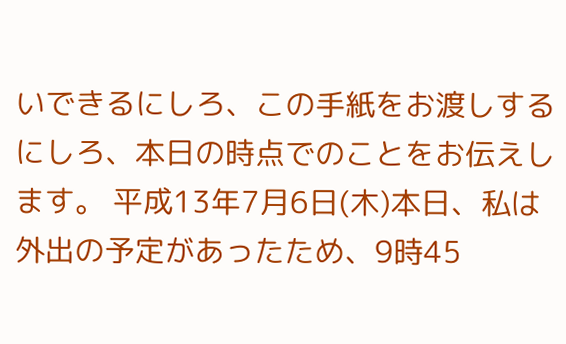いできるにしろ、この手紙をお渡しするにしろ、本日の時点でのことをお伝えします。 平成13年7月6日(木)本日、私は外出の予定があったため、9時45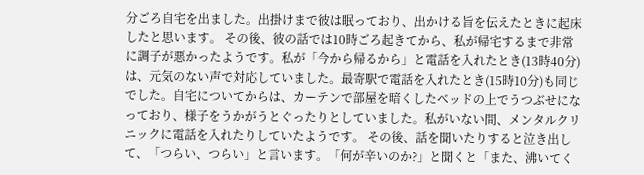分ごろ自宅を出ました。出掛けまで彼は眠っており、出かける旨を伝えたときに起床したと思います。 その後、彼の話では10時ごろ起きてから、私が帰宅するまで非常に調子が悪かったようです。私が「今から帰るから」と電話を入れたとき(13時40分)は、元気のない声で対応していました。最寄駅で電話を入れたとき(15時10分)も同じでした。自宅についてからは、カーテンで部屋を暗くしたベッドの上でうつぶせになっており、様子をうかがうとぐったりとしていました。私がいない間、メンタルクリニックに電話を入れたりしていたようです。 その後、話を聞いたりすると泣き出して、「つらい、つらい」と言います。「何が辛いのか?」と聞くと「また、沸いてく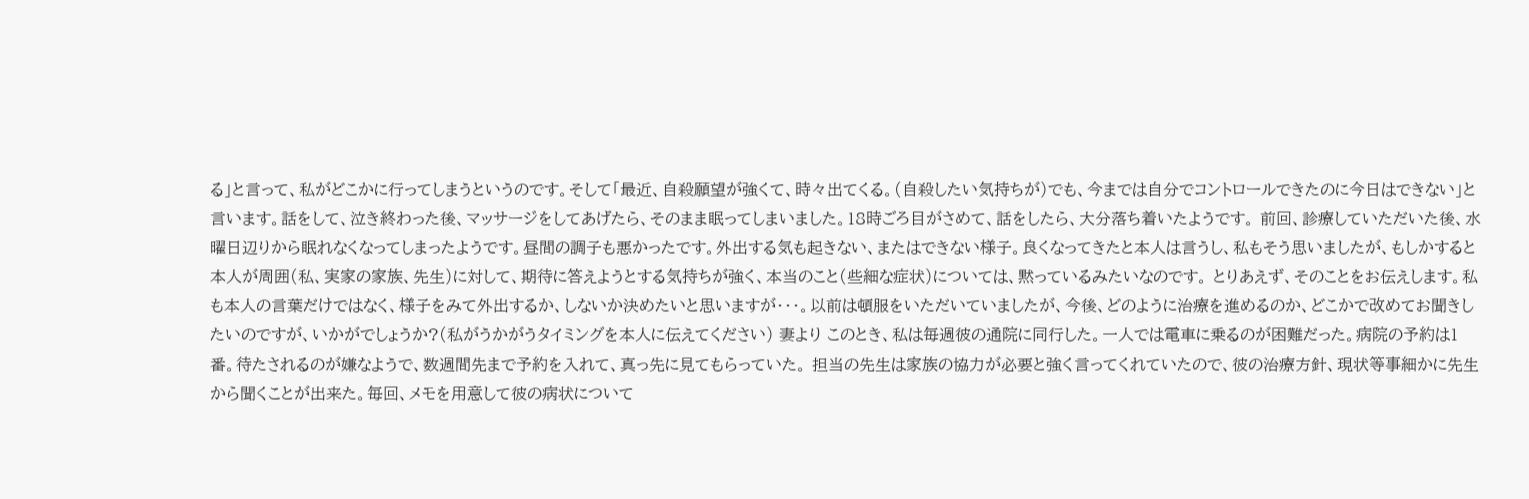る」と言って、私がどこかに行ってしまうというのです。そして「最近、自殺願望が強くて、時々出てくる。(自殺したい気持ちが)でも、今までは自分でコントロールできたのに今日はできない」と言います。話をして、泣き終わった後、マッサージをしてあげたら、そのまま眠ってしまいました。18時ごろ目がさめて、話をしたら、大分落ち着いたようです。 前回、診療していただいた後、水曜日辺りから眠れなくなってしまったようです。昼間の調子も悪かったです。外出する気も起きない、またはできない様子。良くなってきたと本人は言うし、私もそう思いましたが、もしかすると本人が周囲(私、実家の家族、先生)に対して、期待に答えようとする気持ちが強く、本当のこと(些細な症状)については、黙っているみたいなのです。 とりあえず、そのことをお伝えします。私も本人の言葉だけではなく、様子をみて外出するか、しないか決めたいと思いますが・・・。以前は頓服をいただいていましたが、今後、どのように治療を進めるのか、どこかで改めてお聞きしたいのですが、いかがでしょうか?(私がうかがうタイミングを本人に伝えてください) 妻より このとき、私は毎週彼の通院に同行した。一人では電車に乗るのが困難だった。病院の予約は1番。待たされるのが嫌なようで、数週間先まで予約を入れて、真っ先に見てもらっていた。 担当の先生は家族の協力が必要と強く言ってくれていたので、彼の治療方針、現状等事細かに先生から聞くことが出来た。毎回、メモを用意して彼の病状について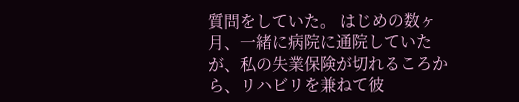質問をしていた。 はじめの数ヶ月、一緒に病院に通院していたが、私の失業保険が切れるころから、リハビリを兼ねて彼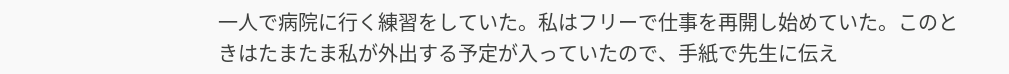一人で病院に行く練習をしていた。私はフリーで仕事を再開し始めていた。このときはたまたま私が外出する予定が入っていたので、手紙で先生に伝え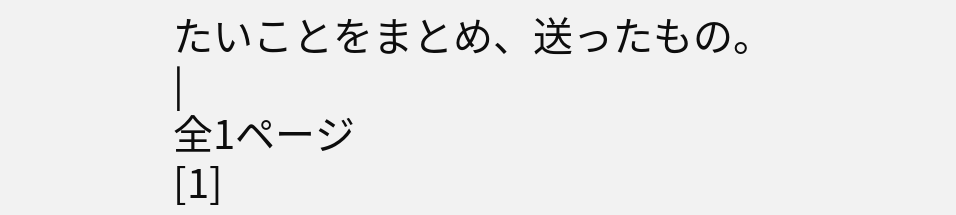たいことをまとめ、送ったもの。
|
全1ページ
[1]